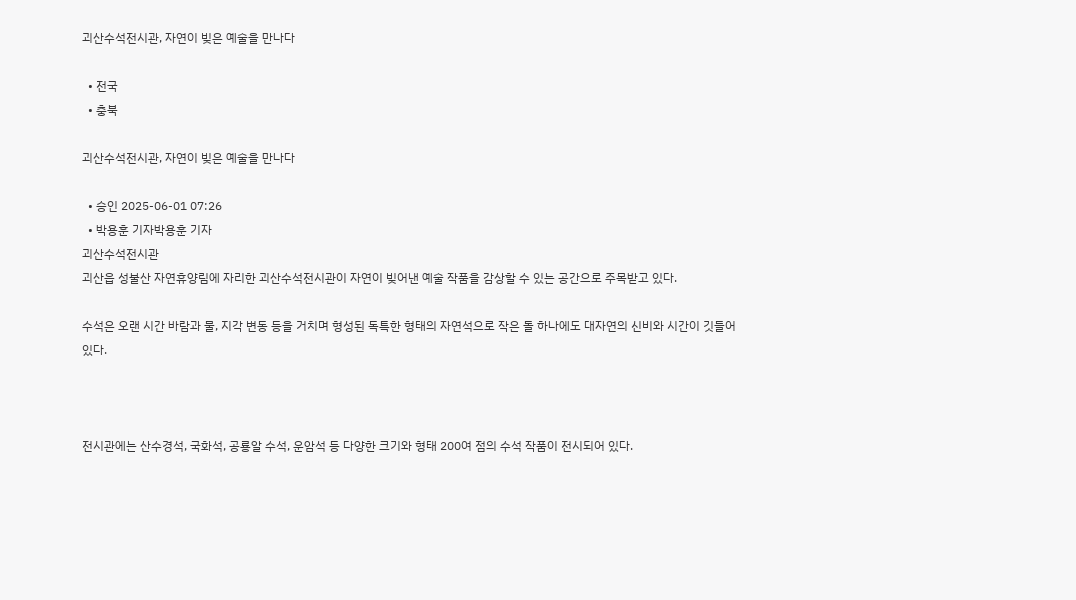괴산수석전시관, 자연이 빚은 예술을 만나다

  • 전국
  • 충북

괴산수석전시관, 자연이 빚은 예술을 만나다

  • 승인 2025-06-01 07:26
  • 박용훈 기자박용훈 기자
괴산수석전시관
괴산읍 성불산 자연휴양림에 자리한 괴산수석전시관이 자연이 빚어낸 예술 작품을 감상할 수 있는 공간으로 주목받고 있다.

수석은 오랜 시간 바람과 물, 지각 변동 등을 거치며 형성된 독특한 형태의 자연석으로 작은 돌 하나에도 대자연의 신비와 시간이 깃들어 있다.



전시관에는 산수경석, 국화석, 공룡알 수석, 운암석 등 다양한 크기와 형태 200여 점의 수석 작품이 전시되어 있다.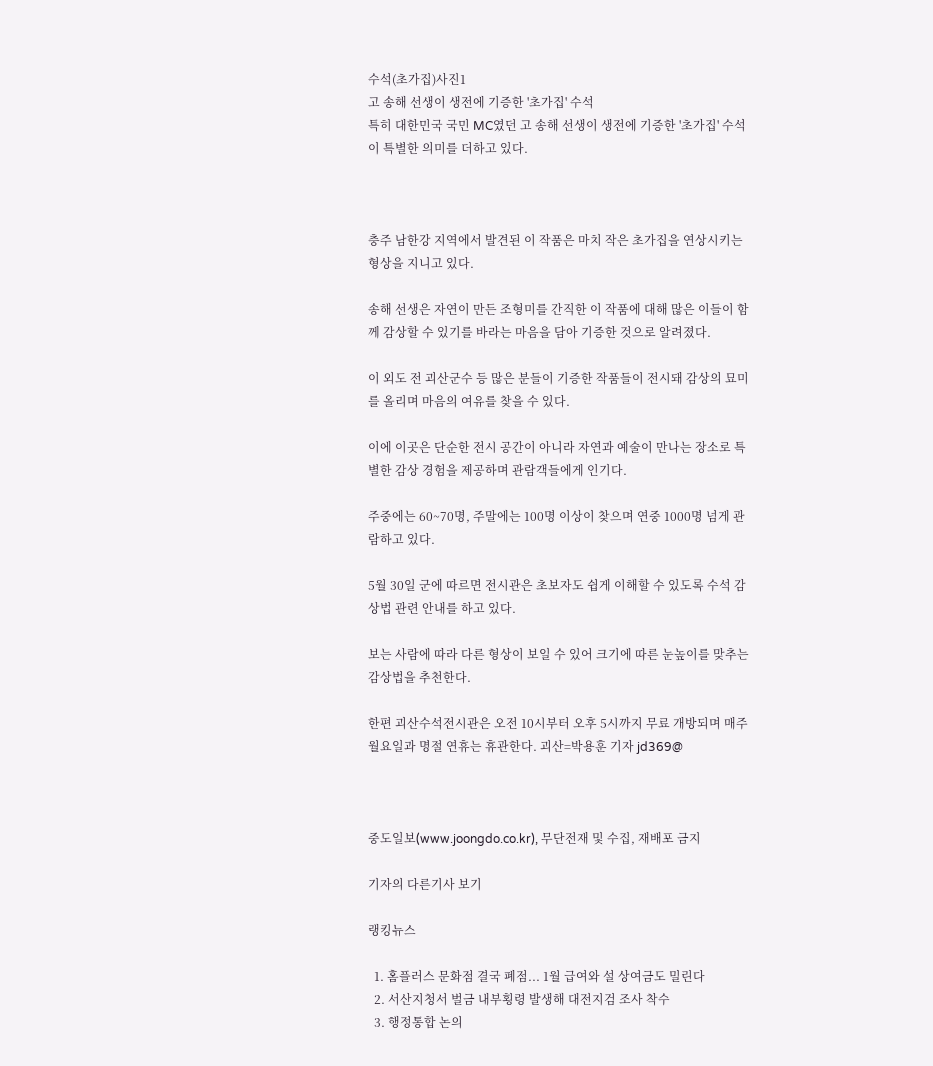수석(초가집)사진1
고 송해 선생이 생전에 기증한 '초가집' 수석
특히 대한민국 국민 MC였던 고 송해 선생이 생전에 기증한 '초가집' 수석이 특별한 의미를 더하고 있다.



충주 남한강 지역에서 발견된 이 작품은 마치 작은 초가집을 연상시키는 형상을 지니고 있다.

송해 선생은 자연이 만든 조형미를 간직한 이 작품에 대해 많은 이들이 함께 감상할 수 있기를 바라는 마음을 담아 기증한 것으로 알려졌다.

이 외도 전 괴산군수 등 많은 분들이 기증한 작품들이 전시돼 감상의 묘미를 올리며 마음의 여유를 찾을 수 있다.

이에 이곳은 단순한 전시 공간이 아니라 자연과 예술이 만나는 장소로 특별한 감상 경험을 제공하며 관람객들에게 인기다.

주중에는 60~70명, 주말에는 100명 이상이 찾으며 연중 1000명 넘게 관람하고 있다.

5월 30일 군에 따르면 전시관은 초보자도 쉽게 이해할 수 있도록 수석 감상법 관련 안내를 하고 있다.

보는 사람에 따라 다른 형상이 보일 수 있어 크기에 따른 눈높이를 맞추는 감상법을 추천한다.

한편 괴산수석전시관은 오전 10시부터 오후 5시까지 무료 개방되며 매주 월요일과 명절 연휴는 휴관한다. 괴산=박용훈 기자 jd369@



중도일보(www.joongdo.co.kr), 무단전재 및 수집, 재배포 금지

기자의 다른기사 보기

랭킹뉴스

  1. 홈플러스 문화점 결국 폐점... 1월 급여와 설 상여금도 밀린다
  2. 서산지청서 벌금 내부횡령 발생해 대전지검 조사 착수
  3. 행정통합 논의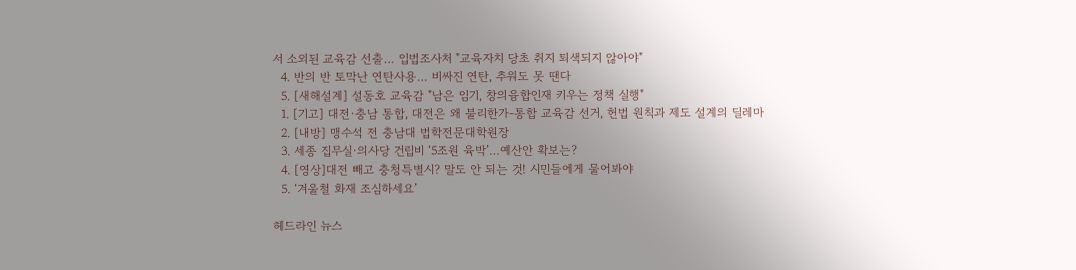서 소외된 교육감 선출… 입법조사처 "교육자치 당초 취지 퇴색되지 않아야"
  4. 반의 반 토막난 연탄사용… 비싸진 연탄, 추워도 못 땐다
  5. [새해설계] 설동호 교육감 "남은 임기, 창의융합인재 키우는 정책 실행"
  1. [기고] 대전·충남 통합, 대전은 왜 불리한가-통합 교육감 선거, 헌법 원칙과 제도 설계의 딜레마
  2. [내방] 맹수석 전 충남대 법학전문대학원장
  3. 세종 집무실·의사당 건립비 ‘5조원 육박’…예산안 확보는?
  4. [영상]대전 빼고 충청특별시? 말도 안 되는 것! 시민들에게 물어봐야
  5. ‘겨울철 화재 조심하세요’

헤드라인 뉴스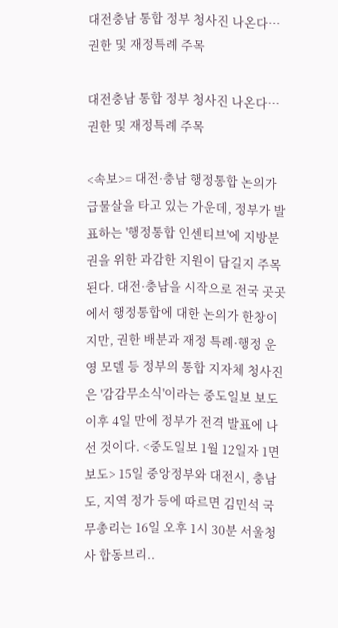대전충남 통합 정부 청사진 나온다…권한 및 재정특례 주목

대전충남 통합 정부 청사진 나온다…권한 및 재정특례 주목

<속보>= 대전·충남 행정통합 논의가 급물살을 타고 있는 가운데, 정부가 발표하는 '행정통합 인센티브'에 지방분권을 위한 과감한 지원이 담길지 주목된다. 대전·충남을 시작으로 전국 곳곳에서 행정통합에 대한 논의가 한창이지만, 권한 배분과 재정 특례·행정 운영 모델 등 정부의 통합 지자체 청사진은 '감감무소식'이라는 중도일보 보도 이후 4일 만에 정부가 전격 발표에 나선 것이다. <중도일보 1월 12일자 1면 보도> 15일 중앙정부와 대전시, 충남도, 지역 정가 등에 따르면 김민석 국무총리는 16일 오후 1시 30분 서울청사 합동브리..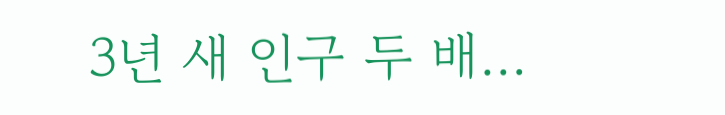3년 새 인구 두 배…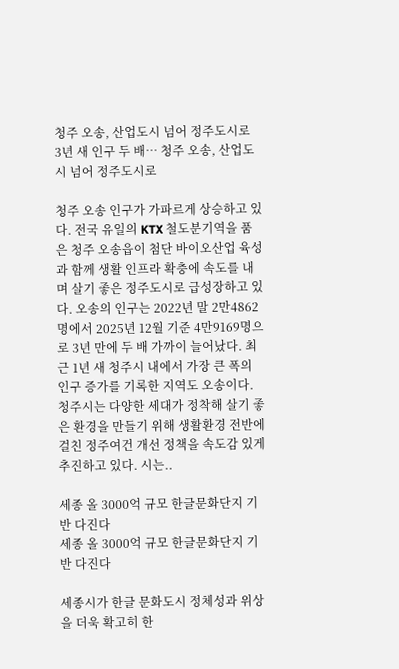청주 오송, 산업도시 넘어 정주도시로
3년 새 인구 두 배… 청주 오송, 산업도시 넘어 정주도시로

청주 오송 인구가 가파르게 상승하고 있다. 전국 유일의 KTX 철도분기역을 품은 청주 오송읍이 첨단 바이오산업 육성과 함께 생활 인프라 확충에 속도를 내며 살기 좋은 정주도시로 급성장하고 있다. 오송의 인구는 2022년 말 2만4862명에서 2025년 12월 기준 4만9169명으로 3년 만에 두 배 가까이 늘어났다. 최근 1년 새 청주시 내에서 가장 큰 폭의 인구 증가를 기록한 지역도 오송이다. 청주시는 다양한 세대가 정착해 살기 좋은 환경을 만들기 위해 생활환경 전반에 걸친 정주여건 개선 정책을 속도감 있게 추진하고 있다. 시는..

세종 올 3000억 규모 한글문화단지 기반 다진다
세종 올 3000억 규모 한글문화단지 기반 다진다

세종시가 한글 문화도시 정체성과 위상을 더욱 확고히 한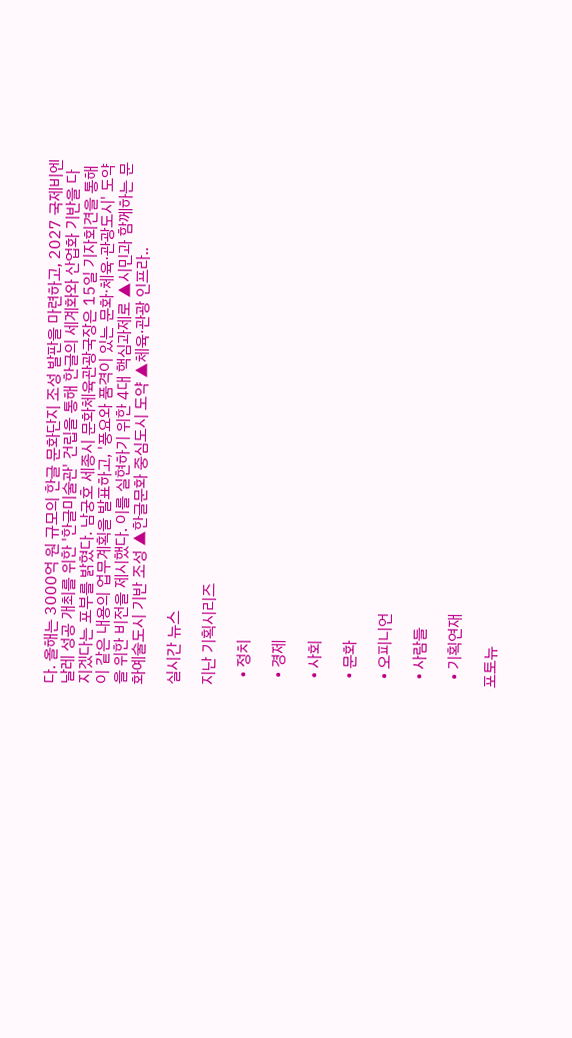다. 올해는 3000억 원 규모의 한글 문화단지 조성 발판을 마련하고, 2027 국제비엔날레 성공 개최를 위한 '한글미술관' 건립을 통해 한글의 세계화와 산업화 기반을 다지겠다는 포부를 밝혔다. 남궁호 세종시 문화체육관광국장은 15일 기자회견을 통해 이 같은 내용의 업무계획을 발표하고, '풍요와 품격이 있는 문화·체육·관광도시' 도약을 위한 비전을 제시했다. 이를 실현하기 위한 4대 핵심과제로 ▲시민과 함께하는 문화예술도시 기반 조성 ▲한글문화 중심도시 도약 ▲체육·관광 인프라..

실시간 뉴스

지난 기획시리즈

  • 정치

  • 경제

  • 사회

  • 문화

  • 오피니언

  • 사람들

  • 기획연재

포토뉴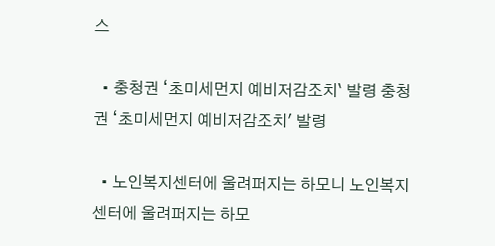스

  • 충청권 ‘초미세먼지 예비저감조치` 발령 충청권 ‘초미세먼지 예비저감조치' 발령

  • 노인복지센터에 울려퍼지는 하모니 노인복지센터에 울려퍼지는 하모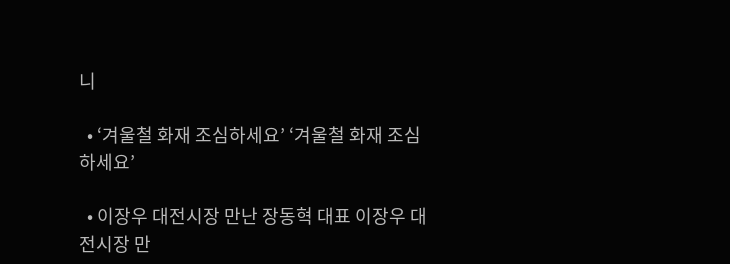니

  • ‘겨울철 화재 조심하세요’ ‘겨울철 화재 조심하세요’

  • 이장우 대전시장 만난 장동혁 대표 이장우 대전시장 만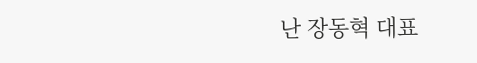난 장동혁 대표